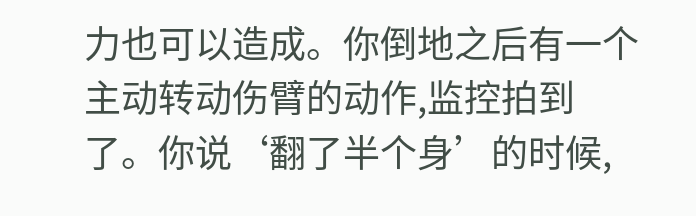力也可以造成。你倒地之后有一个主动转动伤臂的动作,监控拍到了。你说‘翻了半个身’的时候,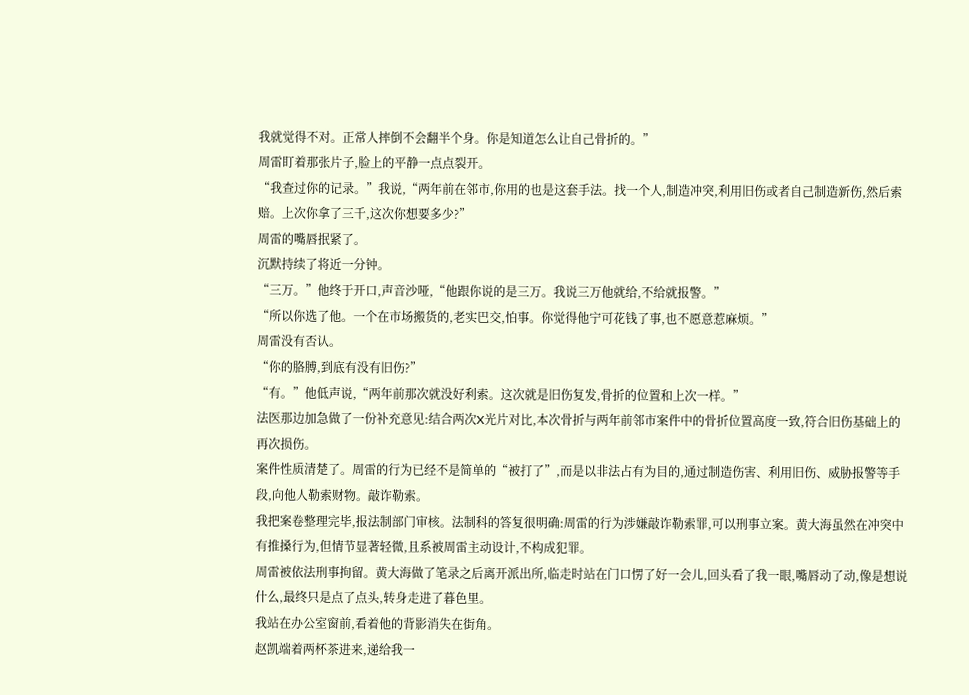我就觉得不对。正常人摔倒不会翻半个身。你是知道怎么让自己骨折的。”
周雷盯着那张片子,脸上的平静一点点裂开。
“我查过你的记录。”我说,“两年前在邻市,你用的也是这套手法。找一个人,制造冲突,利用旧伤或者自己制造新伤,然后索赔。上次你拿了三千,这次你想要多少?”
周雷的嘴唇抿紧了。
沉默持续了将近一分钟。
“三万。”他终于开口,声音沙哑,“他跟你说的是三万。我说三万他就给,不给就报警。”
“所以你选了他。一个在市场搬货的,老实巴交,怕事。你觉得他宁可花钱了事,也不愿意惹麻烦。”
周雷没有否认。
“你的胳膊,到底有没有旧伤?”
“有。”他低声说,“两年前那次就没好利索。这次就是旧伤复发,骨折的位置和上次一样。”
法医那边加急做了一份补充意见:结合两次X光片对比,本次骨折与两年前邻市案件中的骨折位置高度一致,符合旧伤基础上的再次损伤。
案件性质清楚了。周雷的行为已经不是简单的“被打了”,而是以非法占有为目的,通过制造伤害、利用旧伤、威胁报警等手段,向他人勒索财物。敲诈勒索。
我把案卷整理完毕,报法制部门审核。法制科的答复很明确:周雷的行为涉嫌敲诈勒索罪,可以刑事立案。黄大海虽然在冲突中有推搡行为,但情节显著轻微,且系被周雷主动设计,不构成犯罪。
周雷被依法刑事拘留。黄大海做了笔录之后离开派出所,临走时站在门口愣了好一会儿,回头看了我一眼,嘴唇动了动,像是想说什么,最终只是点了点头,转身走进了暮色里。
我站在办公室窗前,看着他的背影消失在街角。
赵凯端着两杯茶进来,递给我一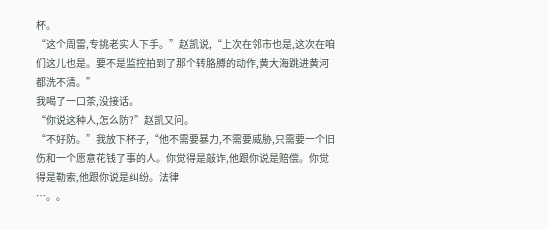杯。
“这个周雷,专挑老实人下手。”赵凯说,“上次在邻市也是,这次在咱们这儿也是。要不是监控拍到了那个转胳膊的动作,黄大海跳进黄河都洗不清。”
我喝了一口茶,没接话。
“你说这种人,怎么防?”赵凯又问。
“不好防。”我放下杯子,“他不需要暴力,不需要威胁,只需要一个旧伤和一个愿意花钱了事的人。你觉得是敲诈,他跟你说是赔偿。你觉得是勒索,他跟你说是纠纷。法律
…。。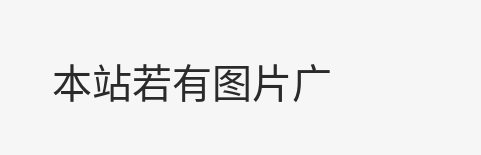本站若有图片广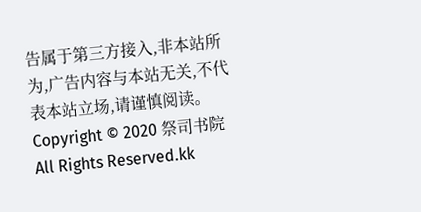告属于第三方接入,非本站所为,广告内容与本站无关,不代表本站立场,请谨慎阅读。
Copyright © 2020 祭司书院 All Rights Reserved.kk